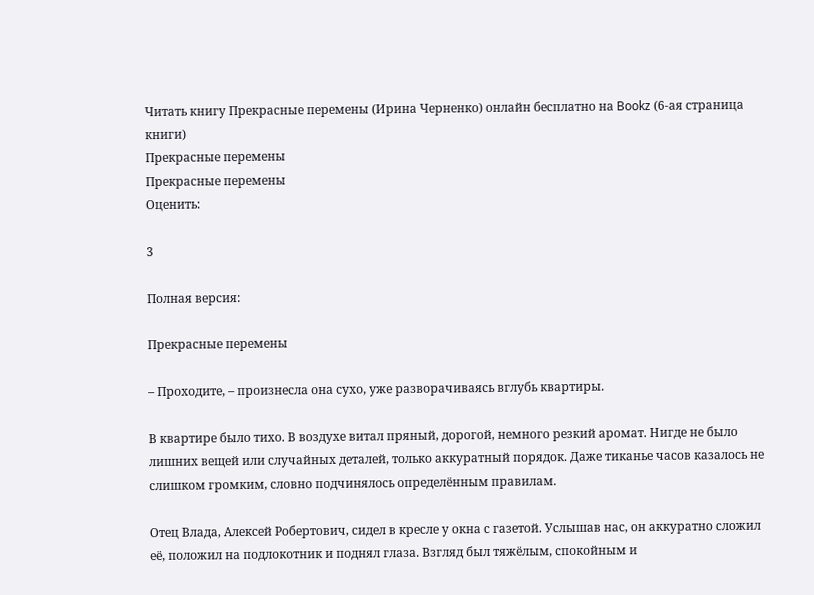Читать книгу Прекрасные перемены (Ирина Черненко) онлайн бесплатно на Bookz (6-ая страница книги)
Прекрасные перемены
Прекрасные перемены
Оценить:

3

Полная версия:

Прекрасные перемены

– Проходите, – произнесла она сухо, уже разворачиваясь вглубь квартиры.

В квартире было тихо. В воздухе витал пряный, дорогой, немного резкий аромат. Нигде не было лишних вещей или случайных деталей, только аккуратный порядок. Даже тиканье часов казалось не слишком громким, словно подчинялось определённым правилам.

Отец Влада, Алексей Робертович, сидел в кресле у окна с газетой. Услышав нас, он аккуратно сложил её, положил на подлокотник и поднял глаза. Взгляд был тяжёлым, спокойным и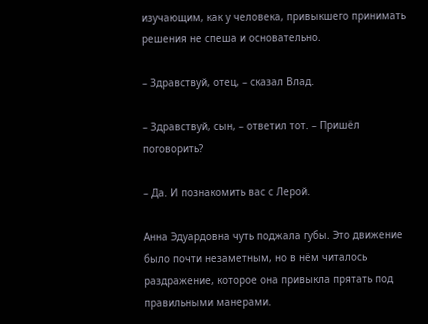изучающим, как у человека, привыкшего принимать решения не спеша и основательно.

– Здравствуй, отец, – сказал Влад.

– Здравствуй, сын, – ответил тот. – Пришёл поговорить?

– Да. И познакомить вас с Лерой.

Анна Эдуардовна чуть поджала губы. Это движение было почти незаметным, но в нём читалось раздражение, которое она привыкла прятать под правильными манерами.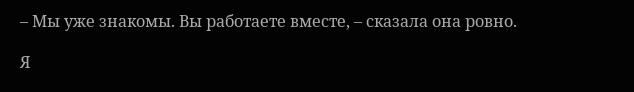– Мы уже знакомы. Вы работаете вместе, – сказала она ровно.

Я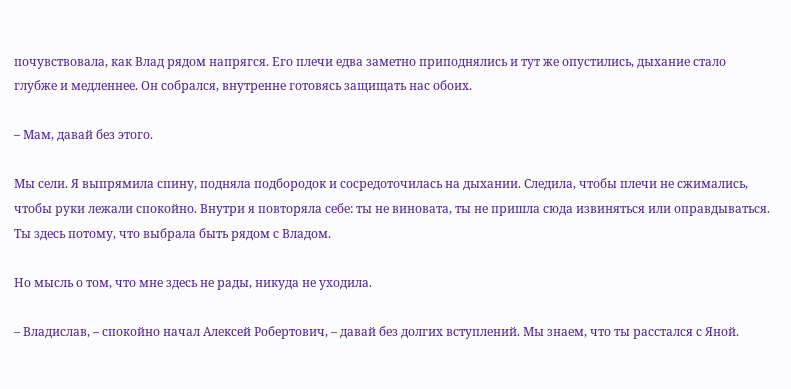почувствовала, как Влад рядом напрягся. Его плечи едва заметно приподнялись и тут же опустились, дыхание стало глубже и медленнее. Он собрался, внутренне готовясь защищать нас обоих.

– Мам, давай без этого.

Мы сели. Я выпрямила спину, подняла подбородок и сосредоточилась на дыхании. Следила, чтобы плечи не сжимались, чтобы руки лежали спокойно. Внутри я повторяла себе: ты не виновата, ты не пришла сюда извиняться или оправдываться. Ты здесь потому, что выбрала быть рядом с Владом.

Но мысль о том, что мне здесь не рады, никуда не уходила.

– Владислав, – спокойно начал Алексей Робертович, – давай без долгих вступлений. Мы знаем, что ты расстался с Яной.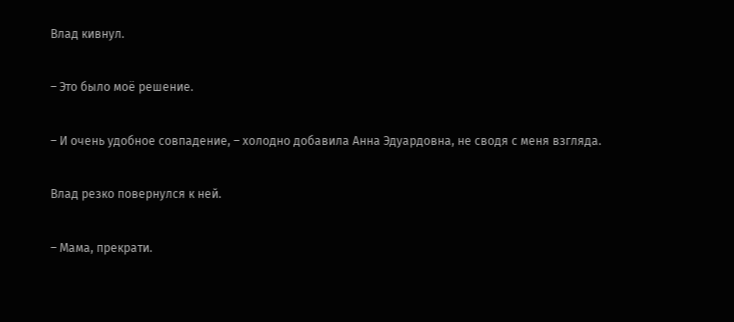Влад кивнул.

– Это было моё решение.

– И очень удобное совпадение, – холодно добавила Анна Эдуардовна, не сводя с меня взгляда.

Влад резко повернулся к ней.

– Мама, прекрати.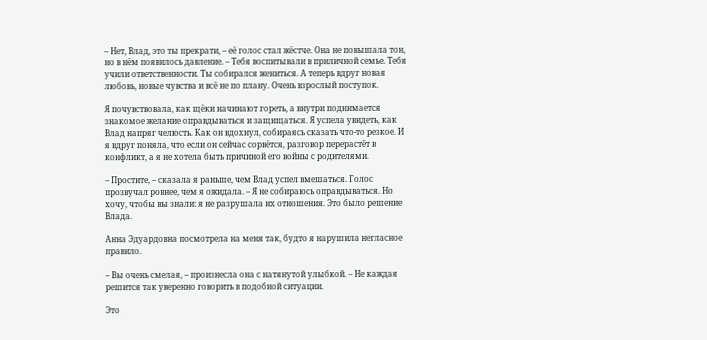– Нет, Влад, это ты прекрати, – её голос стал жёстче. Она не повышала тон, но в нём появилось давление. – Тебя воспитывали в приличной семье. Тебя учили ответственности. Ты собирался жениться. А теперь вдруг новая любовь, новые чувства и всё не по плану. Очень взрослый поступок.

Я почувствовала, как щёки начинают гореть, а внутри поднимается знакомое желание оправдываться и защищаться. Я успела увидеть, как Влад напряг челюсть. Как он вдохнул, собираясь сказать что-то резкое. И я вдруг поняла, что если он сейчас сорвётся, разговор перерастёт в конфликт, а я не хотела быть причиной его войны с родителями.

– Простите, – сказала я раньше, чем Влад успел вмешаться. Голос прозвучал ровнее, чем я ожидала. – Я не собираюсь оправдываться. Но хочу, чтобы вы знали: я не разрушала их отношения. Это было решение Влада.

Анна Эдуардовна посмотрела на меня так, будто я нарушила негласное правило.

– Вы очень смелая, – произнесла она с натянутой улыбкой. – Не каждая решится так уверенно говорить в подобной ситуации.

Это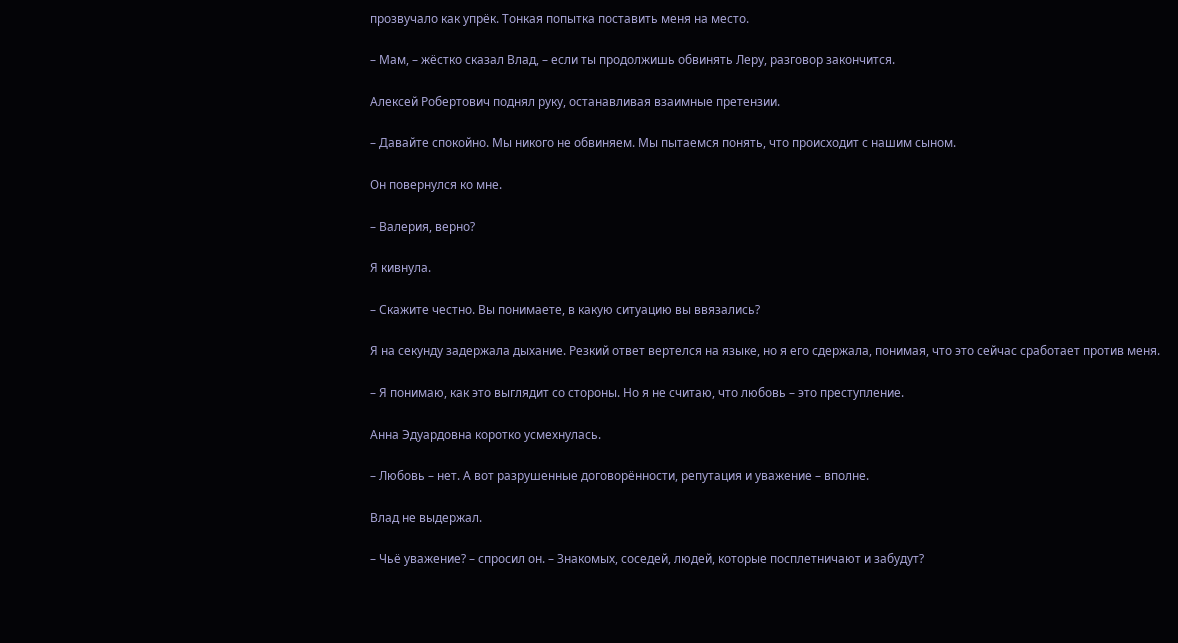прозвучало как упрёк. Тонкая попытка поставить меня на место.

– Мам, – жёстко сказал Влад, – если ты продолжишь обвинять Леру, разговор закончится.

Алексей Робертович поднял руку, останавливая взаимные претензии.

– Давайте спокойно. Мы никого не обвиняем. Мы пытаемся понять, что происходит с нашим сыном.

Он повернулся ко мне.

– Валерия, верно?

Я кивнула.

– Скажите честно. Вы понимаете, в какую ситуацию вы ввязались?

Я на секунду задержала дыхание. Резкий ответ вертелся на языке, но я его сдержала, понимая, что это сейчас сработает против меня.

– Я понимаю, как это выглядит со стороны. Но я не считаю, что любовь – это преступление.

Анна Эдуардовна коротко усмехнулась.

– Любовь – нет. А вот разрушенные договорённости, репутация и уважение – вполне.

Влад не выдержал.

– Чьё уважение? – спросил он. – Знакомых, соседей, людей, которые посплетничают и забудут?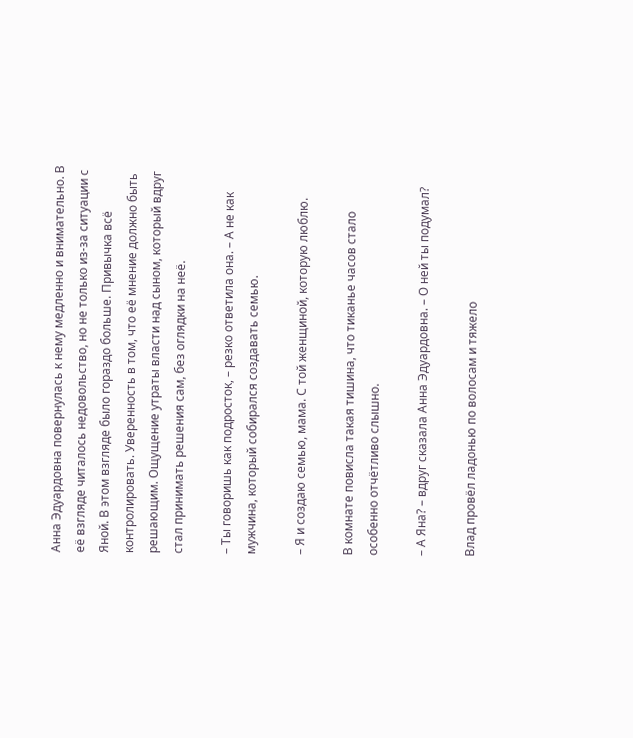Анна Эдуардовна повернулась к нему медленно и внимательно. В её взгляде читалось недовольство, но не только из-за ситуации с Яной. В этом взгляде было гораздо больше. Привычка всё контролировать. Уверенность в том, что её мнение должно быть решающим. Ощущение утраты власти над сыном, который вдруг стал принимать решения сам, без оглядки на неё.

– Ты говоришь как подросток, – резко ответила она. – А не как мужчина, который собирался создавать семью.

– Я и создаю семью, мама. С той женщиной, которую люблю.

В комнате повисла такая тишина, что тиканье часов стало особенно отчётливо слышно.

– А Яна? – вдруг сказала Анна Эдуардовна. – О ней ты подумал?

Влад провёл ладонью по волосам и тяжело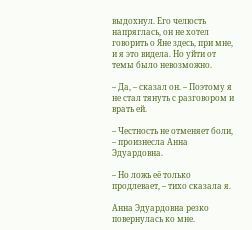выдохнул. Его челюсть напряглась, он не хотел говорить о Яне здесь, при мне, и я это видела. Но уйти от темы было невозможно.

– Да, – сказал он. – Поэтому я не стал тянуть с разговором и врать ей.

– Честность не отменяет боли, – произнесла Анна Эдуардовна.

– Но ложь её только продлевает, – тихо сказала я.

Анна Эдуардовна резко повернулась ко мне.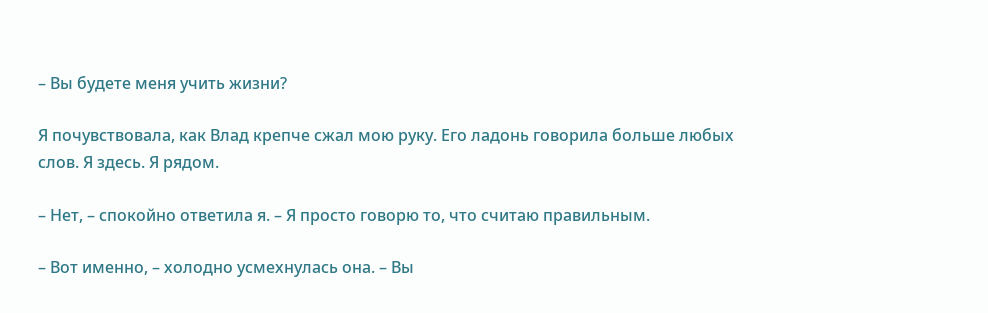– Вы будете меня учить жизни?

Я почувствовала, как Влад крепче сжал мою руку. Его ладонь говорила больше любых слов. Я здесь. Я рядом.

– Нет, – спокойно ответила я. – Я просто говорю то, что считаю правильным.

– Вот именно, – холодно усмехнулась она. – Вы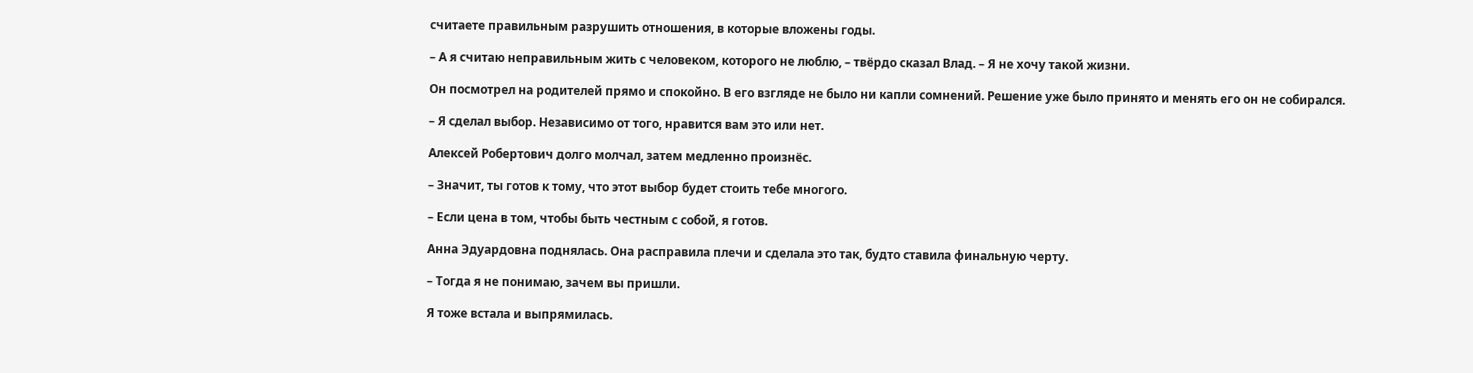считаете правильным разрушить отношения, в которые вложены годы.

– А я считаю неправильным жить с человеком, которого не люблю, – твёрдо сказал Влад. – Я не хочу такой жизни.

Он посмотрел на родителей прямо и спокойно. В его взгляде не было ни капли сомнений. Решение уже было принято и менять его он не собирался.

– Я сделал выбор. Независимо от того, нравится вам это или нет.

Алексей Робертович долго молчал, затем медленно произнёс.

– Значит, ты готов к тому, что этот выбор будет стоить тебе многого.

– Если цена в том, чтобы быть честным с собой, я готов.

Анна Эдуардовна поднялась. Она расправила плечи и сделала это так, будто ставила финальную черту.

– Тогда я не понимаю, зачем вы пришли.

Я тоже встала и выпрямилась.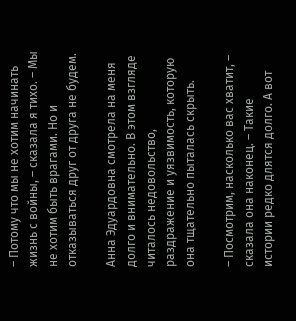– Потому что мы не хотим начинать жизнь с войны, – сказала я тихо. – Мы не хотим быть врагами. Но и отказываться друг от друга не будем.

Анна Эдуардовна смотрела на меня долго и внимательно. В этом взгляде читалось недовольство, раздражение и уязвимость, которую она тщательно пыталась скрыть.

– Посмотрим, насколько вас хватит, – сказала она наконец. – Такие истории редко длятся долго. А вот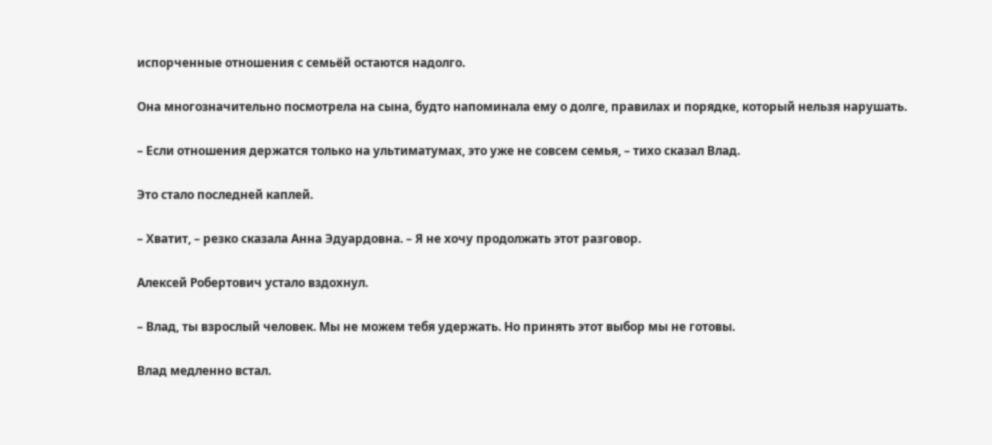испорченные отношения с семьёй остаются надолго.

Она многозначительно посмотрела на сына, будто напоминала ему о долге, правилах и порядке, который нельзя нарушать.

– Если отношения держатся только на ультиматумах, это уже не совсем семья, – тихо сказал Влад.

Это стало последней каплей.

– Хватит, – резко сказала Анна Эдуардовна. – Я не хочу продолжать этот разговор.

Алексей Робертович устало вздохнул.

– Влад, ты взрослый человек. Мы не можем тебя удержать. Но принять этот выбор мы не готовы.

Влад медленно встал.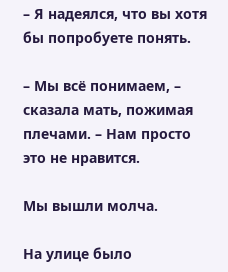– Я надеялся, что вы хотя бы попробуете понять.

– Мы всё понимаем, – сказала мать, пожимая плечами. – Нам просто это не нравится.

Мы вышли молча.

На улице было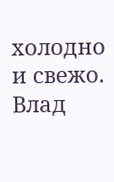холодно и свежо. Влад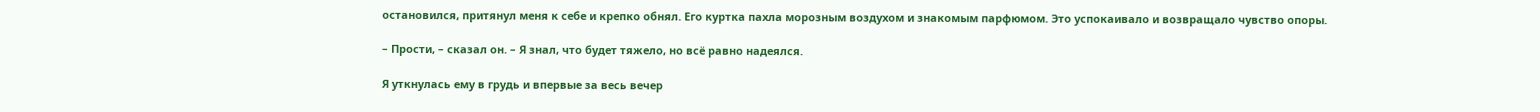остановился, притянул меня к себе и крепко обнял. Его куртка пахла морозным воздухом и знакомым парфюмом. Это успокаивало и возвращало чувство опоры.

– Прости, – сказал он. – Я знал, что будет тяжело, но всё равно надеялся.

Я уткнулась ему в грудь и впервые за весь вечер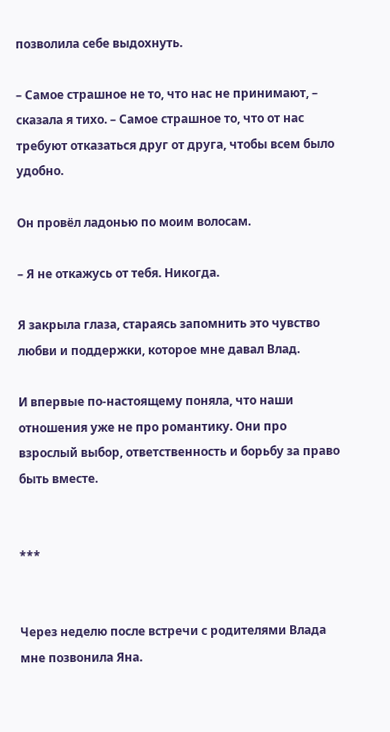позволила себе выдохнуть.

– Самое страшное не то, что нас не принимают, – сказала я тихо. – Самое страшное то, что от нас требуют отказаться друг от друга, чтобы всем было удобно.

Он провёл ладонью по моим волосам.

– Я не откажусь от тебя. Никогда.

Я закрыла глаза, стараясь запомнить это чувство любви и поддержки, которое мне давал Влад.

И впервые по-настоящему поняла, что наши отношения уже не про романтику. Они про взрослый выбор, ответственность и борьбу за право быть вместе.


***


Через неделю после встречи с родителями Влада мне позвонила Яна.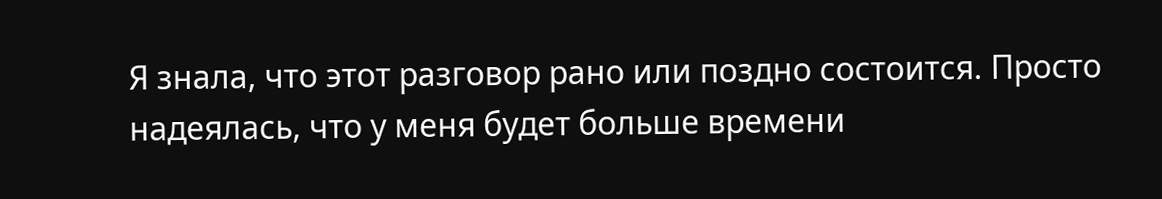Я знала, что этот разговор рано или поздно состоится. Просто надеялась, что у меня будет больше времени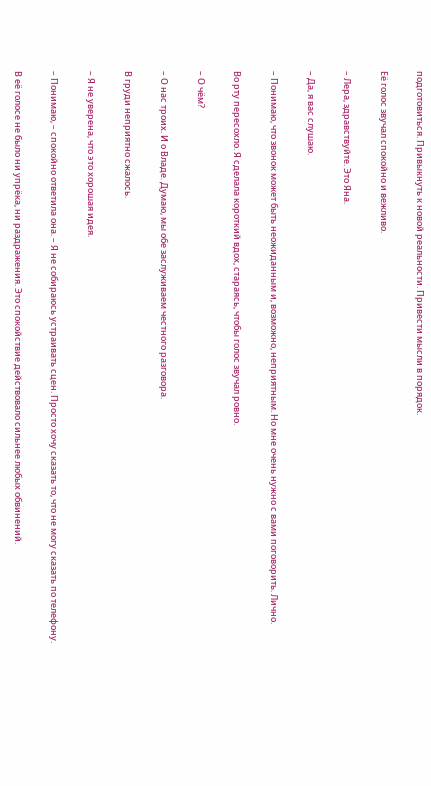подготовиться. Привыкнуть к новой реальности. Привести мысли в порядок.

Её голос звучал спокойно и вежливо.

– Лера, здравствуйте. Это Яна.

– Да, я вас слушаю.

– Понимаю, что звонок может быть неожиданным и, возможно, неприятным. Но мне очень нужно с вами поговорить. Лично.

Во рту пересохло. Я сделала короткий вдох, стараясь, чтобы голос звучал ровно.

– О чём?

– О нас троих. И о Владе. Думаю, мы обе заслуживаем честного разговора.

В груди неприятно сжалось.

– Я не уверена, что это хорошая идея.

– Понимаю, – спокойно ответила она. – Я не собираюсь устраивать сцен. Просто хочу сказать то, что не могу сказать по телефону.

В её голосе не было ни упрёка, ни раздражения. Это спокойствие действовало сильнее любых обвинений.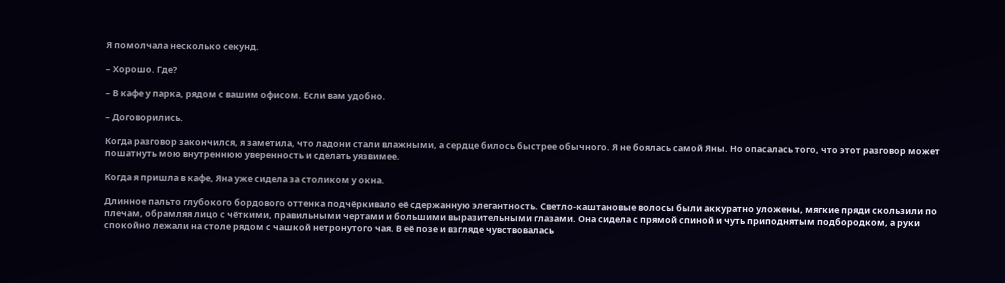Я помолчала несколько секунд.

– Хорошо. Где?

– В кафе у парка, рядом с вашим офисом. Если вам удобно.

– Договорились.

Когда разговор закончился, я заметила, что ладони стали влажными, а сердце билось быстрее обычного. Я не боялась самой Яны. Но опасалась того, что этот разговор может пошатнуть мою внутреннюю уверенность и сделать уязвимее.

Когда я пришла в кафе, Яна уже сидела за столиком у окна.

Длинное пальто глубокого бордового оттенка подчёркивало её сдержанную элегантность. Светло-каштановые волосы были аккуратно уложены, мягкие пряди скользили по плечам, обрамляя лицо с чёткими, правильными чертами и большими выразительными глазами. Она сидела с прямой спиной и чуть приподнятым подбородком, а руки спокойно лежали на столе рядом с чашкой нетронутого чая. В её позе и взгляде чувствовалась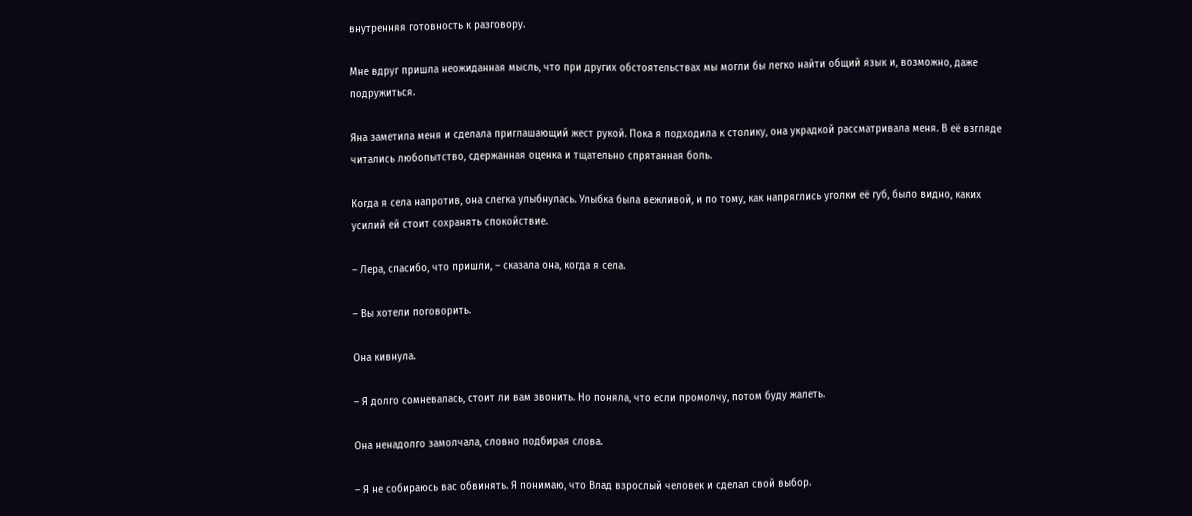внутренняя готовность к разговору.

Мне вдруг пришла неожиданная мысль, что при других обстоятельствах мы могли бы легко найти общий язык и, возможно, даже подружиться.

Яна заметила меня и сделала приглашающий жест рукой. Пока я подходила к столику, она украдкой рассматривала меня. В её взгляде читались любопытство, сдержанная оценка и тщательно спрятанная боль.

Когда я села напротив, она слегка улыбнулась. Улыбка была вежливой, и по тому, как напряглись уголки её губ, было видно, каких усилий ей стоит сохранять спокойствие.

– Лера, спасибо, что пришли, – сказала она, когда я села.

– Вы хотели поговорить.

Она кивнула.

– Я долго сомневалась, стоит ли вам звонить. Но поняла, что если промолчу, потом буду жалеть.

Она ненадолго замолчала, словно подбирая слова.

– Я не собираюсь вас обвинять. Я понимаю, что Влад взрослый человек и сделал свой выбор.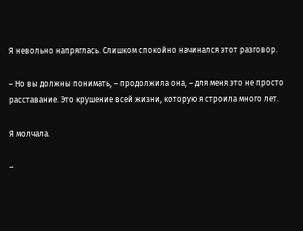Я невольно напряглась. Слишком спокойно начинался этот разговор.

– Но вы должны понимать, – продолжила она, – для меня это не просто расставание. Это крушение всей жизни, которую я строила много лет.

Я молчала.

–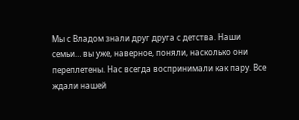Мы с Владом знали друг друга с детства. Наши семьи… вы уже, наверное, поняли, насколько они переплетены. Нас всегда воспринимали как пару. Все ждали нашей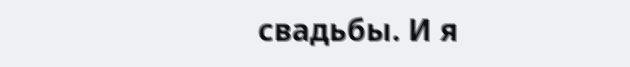свадьбы. И я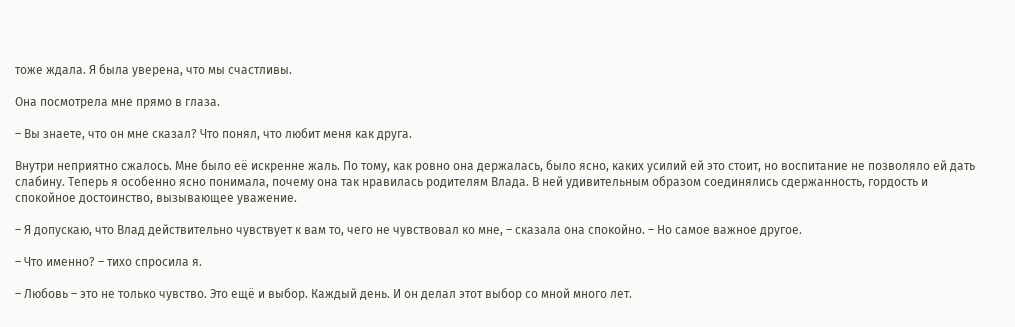тоже ждала. Я была уверена, что мы счастливы.

Она посмотрела мне прямо в глаза.

– Вы знаете, что он мне сказал? Что понял, что любит меня как друга.

Внутри неприятно сжалось. Мне было её искренне жаль. По тому, как ровно она держалась, было ясно, каких усилий ей это стоит, но воспитание не позволяло ей дать слабину. Теперь я особенно ясно понимала, почему она так нравилась родителям Влада. В ней удивительным образом соединялись сдержанность, гордость и спокойное достоинство, вызывающее уважение.

– Я допускаю, что Влад действительно чувствует к вам то, чего не чувствовал ко мне, – сказала она спокойно. – Но самое важное другое.

– Что именно? – тихо спросила я.

– Любовь – это не только чувство. Это ещё и выбор. Каждый день. И он делал этот выбор со мной много лет.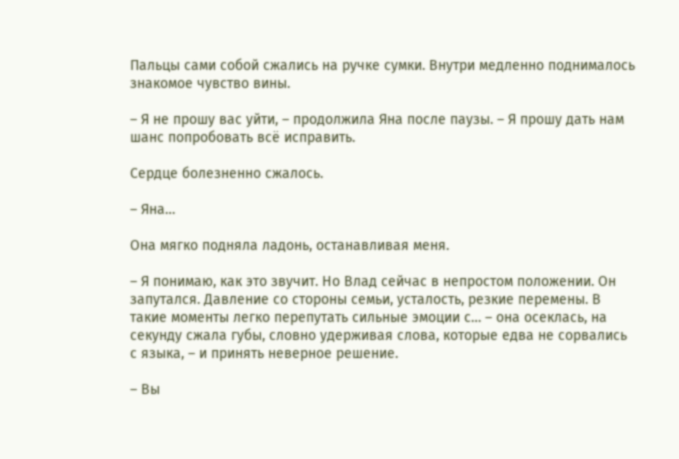Пальцы сами собой сжались на ручке сумки. Внутри медленно поднималось знакомое чувство вины.

– Я не прошу вас уйти, – продолжила Яна после паузы. – Я прошу дать нам шанс попробовать всё исправить.

Сердце болезненно сжалось.

– Яна…

Она мягко подняла ладонь, останавливая меня.

– Я понимаю, как это звучит. Но Влад сейчас в непростом положении. Он запутался. Давление со стороны семьи, усталость, резкие перемены. В такие моменты легко перепутать сильные эмоции с… – она осеклась, на секунду сжала губы, словно удерживая слова, которые едва не сорвались с языка, – и принять неверное решение.

– Вы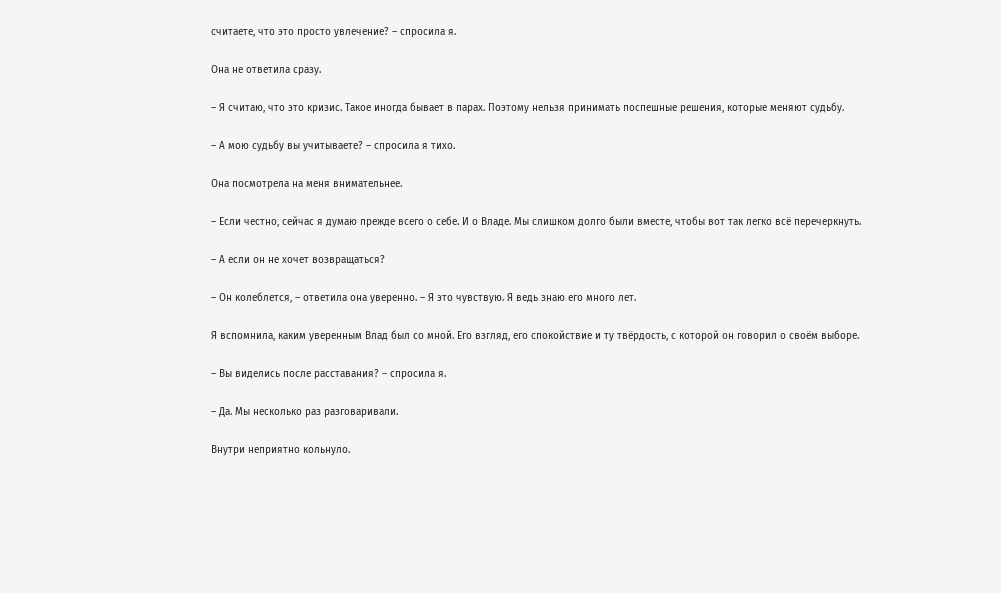считаете, что это просто увлечение? – спросила я.

Она не ответила сразу.

– Я считаю, что это кризис. Такое иногда бывает в парах. Поэтому нельзя принимать поспешные решения, которые меняют судьбу.

– А мою судьбу вы учитываете? – спросила я тихо.

Она посмотрела на меня внимательнее.

– Если честно, сейчас я думаю прежде всего о себе. И о Владе. Мы слишком долго были вместе, чтобы вот так легко всё перечеркнуть.

– А если он не хочет возвращаться?

– Он колеблется, – ответила она уверенно. – Я это чувствую. Я ведь знаю его много лет.

Я вспомнила, каким уверенным Влад был со мной. Его взгляд, его спокойствие и ту твёрдость, с которой он говорил о своём выборе.

– Вы виделись после расставания? – спросила я.

– Да. Мы несколько раз разговаривали.

Внутри неприятно кольнуло.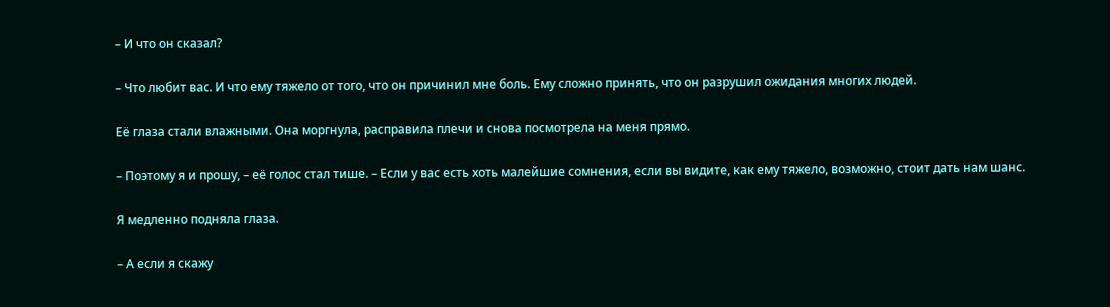– И что он сказал?

– Что любит вас. И что ему тяжело от того, что он причинил мне боль. Ему сложно принять, что он разрушил ожидания многих людей.

Её глаза стали влажными. Она моргнула, расправила плечи и снова посмотрела на меня прямо.

– Поэтому я и прошу, – её голос стал тише. – Если у вас есть хоть малейшие сомнения, если вы видите, как ему тяжело, возможно, стоит дать нам шанс.

Я медленно подняла глаза.

– А если я скажу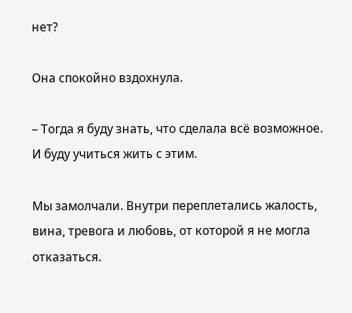нет?

Она спокойно вздохнула.

– Тогда я буду знать, что сделала всё возможное. И буду учиться жить с этим.

Мы замолчали. Внутри переплетались жалость, вина, тревога и любовь, от которой я не могла отказаться.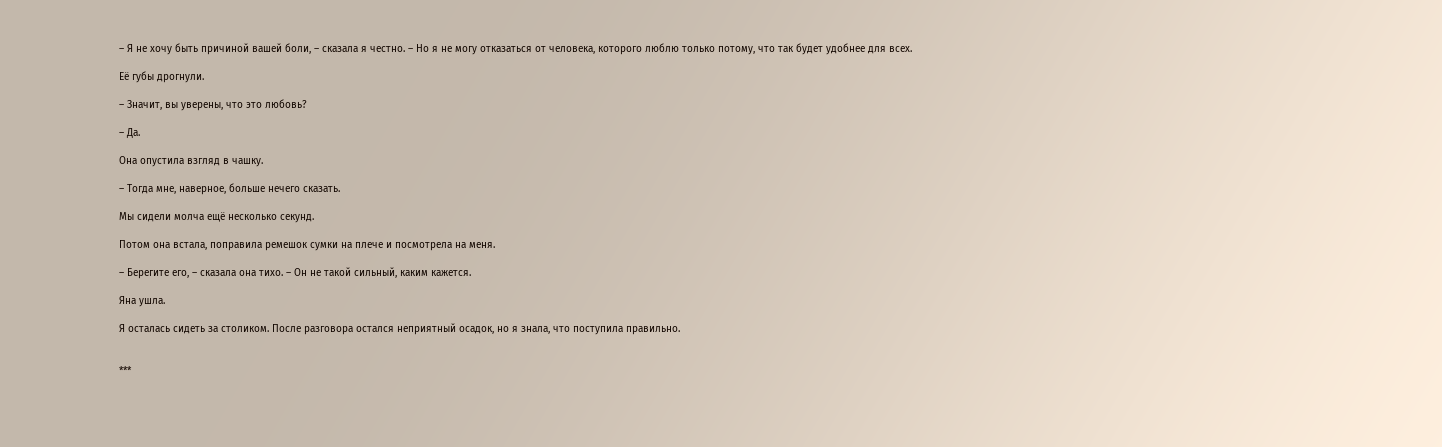– Я не хочу быть причиной вашей боли, – сказала я честно. – Но я не могу отказаться от человека, которого люблю только потому, что так будет удобнее для всех.

Её губы дрогнули.

– Значит, вы уверены, что это любовь?

– Да.

Она опустила взгляд в чашку.

– Тогда мне, наверное, больше нечего сказать.

Мы сидели молча ещё несколько секунд.

Потом она встала, поправила ремешок сумки на плече и посмотрела на меня.

– Берегите его, – сказала она тихо. – Он не такой сильный, каким кажется.

Яна ушла.

Я осталась сидеть за столиком. После разговора остался неприятный осадок, но я знала, что поступила правильно.


***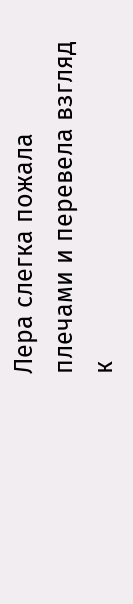Лера слегка пожала плечами и перевела взгляд к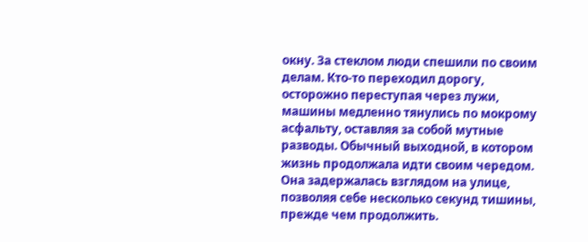окну. За стеклом люди спешили по своим делам. Кто-то переходил дорогу, осторожно переступая через лужи, машины медленно тянулись по мокрому асфальту, оставляя за собой мутные разводы. Обычный выходной, в котором жизнь продолжала идти своим чередом. Она задержалась взглядом на улице, позволяя себе несколько секунд тишины, прежде чем продолжить.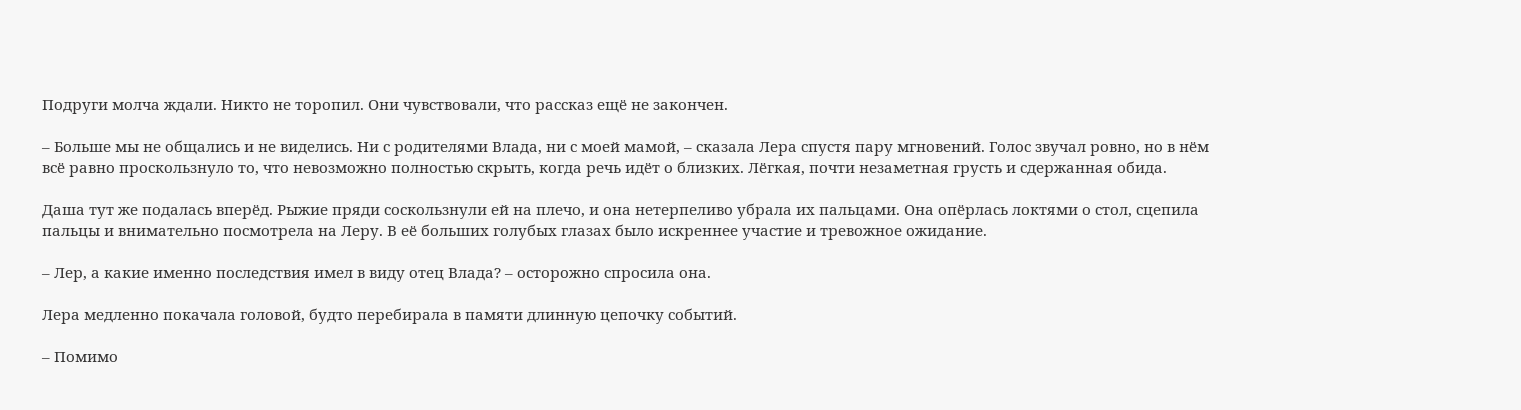Подруги молча ждали. Никто не торопил. Они чувствовали, что рассказ ещё не закончен.

– Больше мы не общались и не виделись. Ни с родителями Влада, ни с моей мамой, – сказала Лера спустя пару мгновений. Голос звучал ровно, но в нём всё равно проскользнуло то, что невозможно полностью скрыть, когда речь идёт о близких. Лёгкая, почти незаметная грусть и сдержанная обида.

Даша тут же подалась вперёд. Рыжие пряди соскользнули ей на плечо, и она нетерпеливо убрала их пальцами. Она опёрлась локтями о стол, сцепила пальцы и внимательно посмотрела на Леру. В её больших голубых глазах было искреннее участие и тревожное ожидание.

– Лер, а какие именно последствия имел в виду отец Влада? – осторожно спросила она.

Лера медленно покачала головой, будто перебирала в памяти длинную цепочку событий.

– Помимо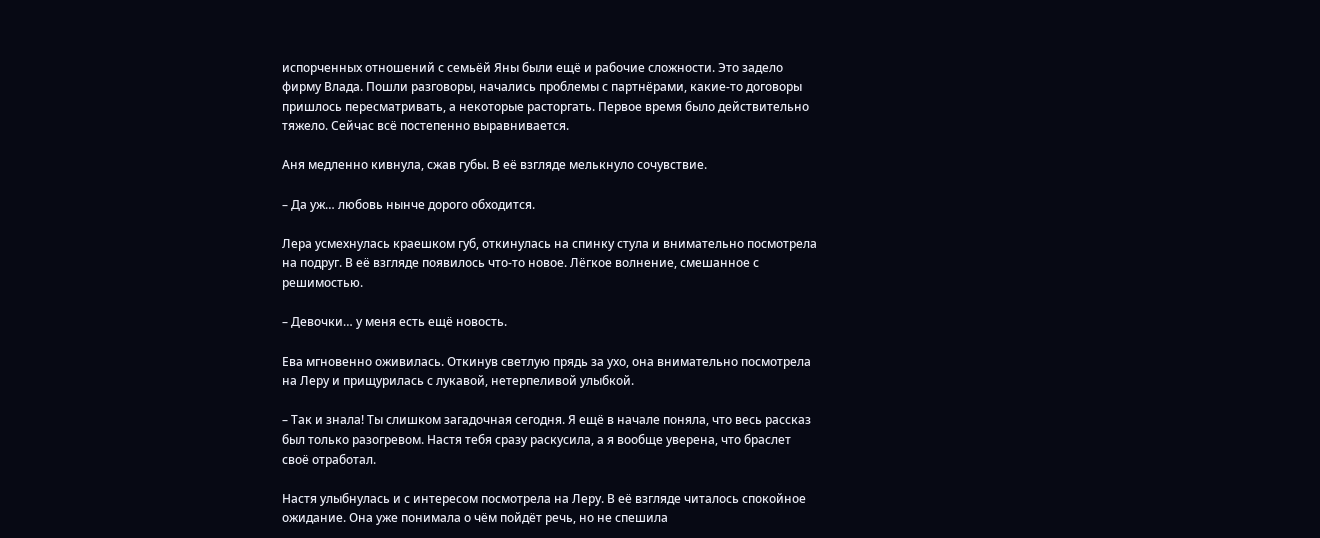испорченных отношений с семьёй Яны были ещё и рабочие сложности. Это задело фирму Влада. Пошли разговоры, начались проблемы с партнёрами, какие-то договоры пришлось пересматривать, а некоторые расторгать. Первое время было действительно тяжело. Сейчас всё постепенно выравнивается.

Аня медленно кивнула, сжав губы. В её взгляде мелькнуло сочувствие.

– Да уж… любовь нынче дорого обходится.

Лера усмехнулась краешком губ, откинулась на спинку стула и внимательно посмотрела на подруг. В её взгляде появилось что-то новое. Лёгкое волнение, смешанное с решимостью.

– Девочки… у меня есть ещё новость.

Ева мгновенно оживилась. Откинув светлую прядь за ухо, она внимательно посмотрела на Леру и прищурилась с лукавой, нетерпеливой улыбкой.

– Так и знала! Ты слишком загадочная сегодня. Я ещё в начале поняла, что весь рассказ был только разогревом. Настя тебя сразу раскусила, а я вообще уверена, что браслет своё отработал.

Настя улыбнулась и с интересом посмотрела на Леру. В её взгляде читалось спокойное ожидание. Она уже понимала о чём пойдёт речь, но не спешила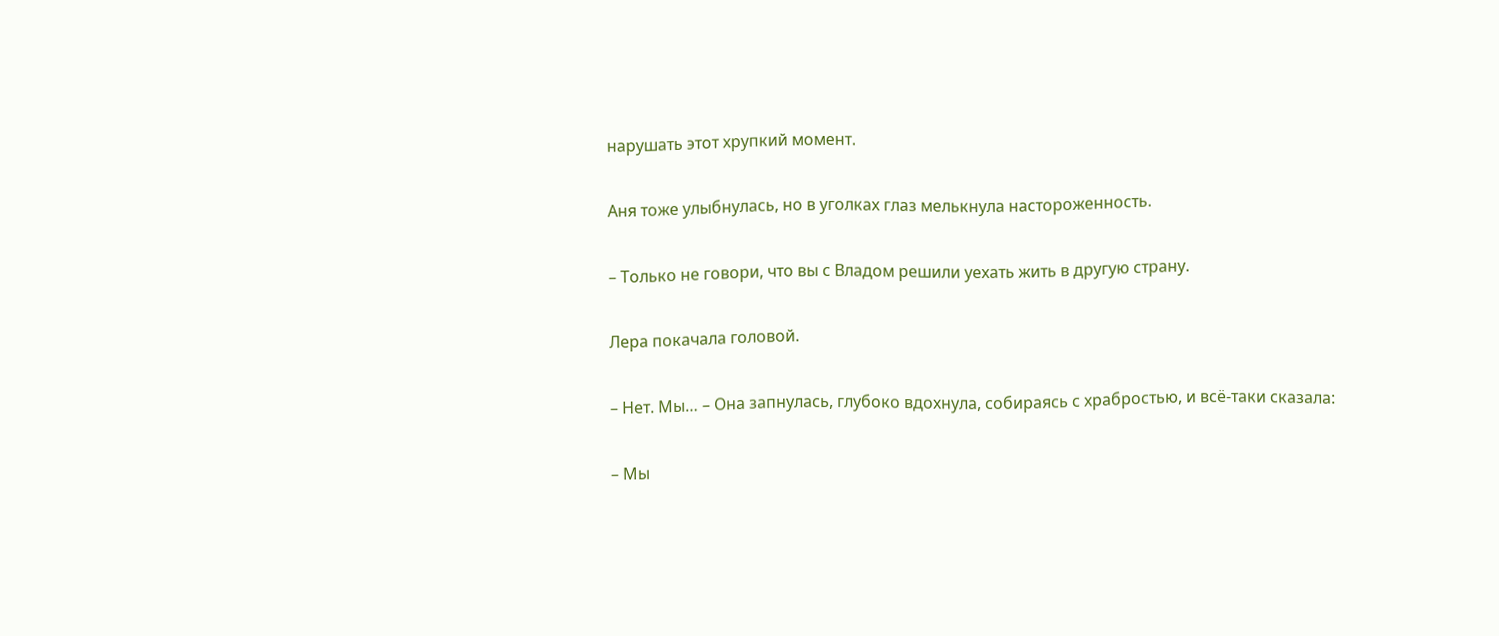нарушать этот хрупкий момент.

Аня тоже улыбнулась, но в уголках глаз мелькнула настороженность.

– Только не говори, что вы с Владом решили уехать жить в другую страну.

Лера покачала головой.

– Нет. Мы… – Она запнулась, глубоко вдохнула, собираясь с храбростью, и всё-таки сказала:

– Мы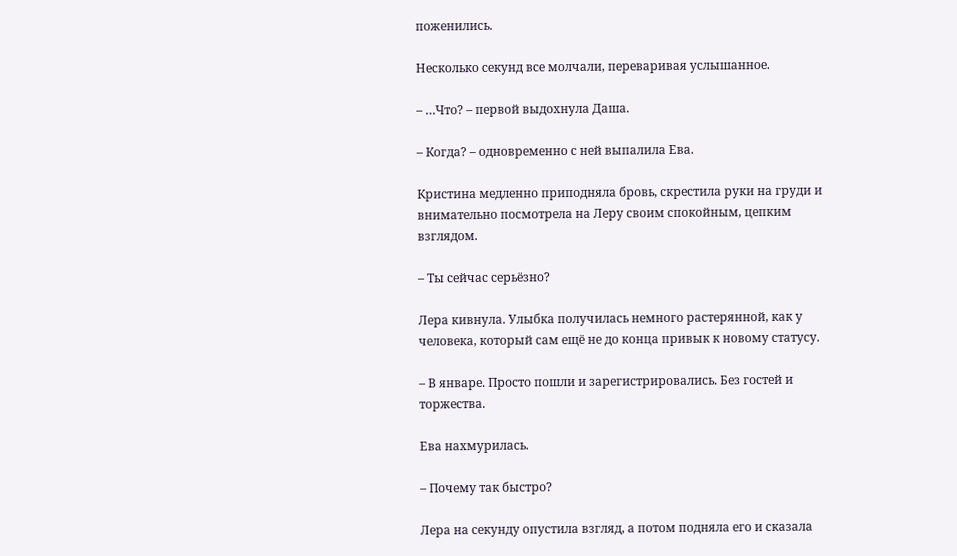поженились.

Несколько секунд все молчали, переваривая услышанное.

– …Что? – первой выдохнула Даша.

– Когда? – одновременно с ней выпалила Ева.

Кристина медленно приподняла бровь, скрестила руки на груди и внимательно посмотрела на Леру своим спокойным, цепким взглядом.

– Ты сейчас серьёзно?

Лера кивнула. Улыбка получилась немного растерянной, как у человека, который сам ещё не до конца привык к новому статусу.

– В январе. Просто пошли и зарегистрировались. Без гостей и торжества.

Ева нахмурилась.

– Почему так быстро?

Лера на секунду опустила взгляд, а потом подняла его и сказала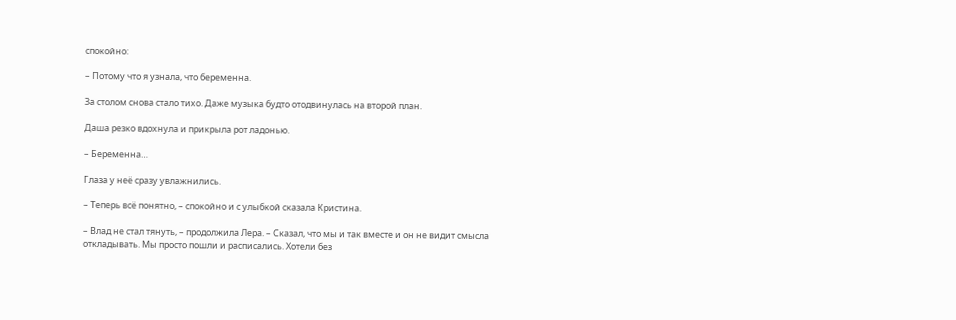спокойно:

– Потому что я узнала, что беременна.

За столом снова стало тихо. Даже музыка будто отодвинулась на второй план.

Даша резко вдохнула и прикрыла рот ладонью.

– Беременна…

Глаза у неё сразу увлажнились.

– Теперь всё понятно, – спокойно и с улыбкой сказала Кристина.

– Влад не стал тянуть, – продолжила Лера. – Сказал, что мы и так вместе и он не видит смысла откладывать. Мы просто пошли и расписались. Хотели без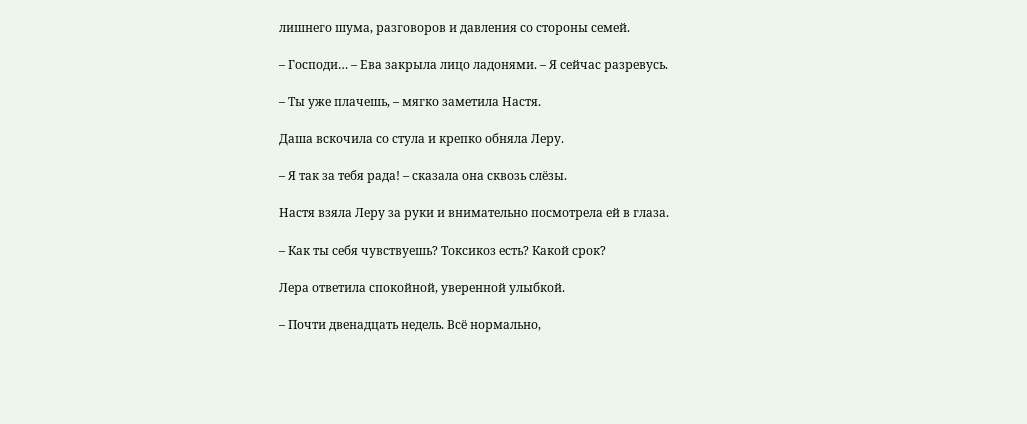лишнего шума, разговоров и давления со стороны семей.

– Господи… – Ева закрыла лицо ладонями. – Я сейчас разревусь.

– Ты уже плачешь, – мягко заметила Настя.

Даша вскочила со стула и крепко обняла Леру.

– Я так за тебя рада! – сказала она сквозь слёзы.

Настя взяла Леру за руки и внимательно посмотрела ей в глаза.

– Как ты себя чувствуешь? Токсикоз есть? Какой срок?

Лера ответила спокойной, уверенной улыбкой.

– Почти двенадцать недель. Всё нормально,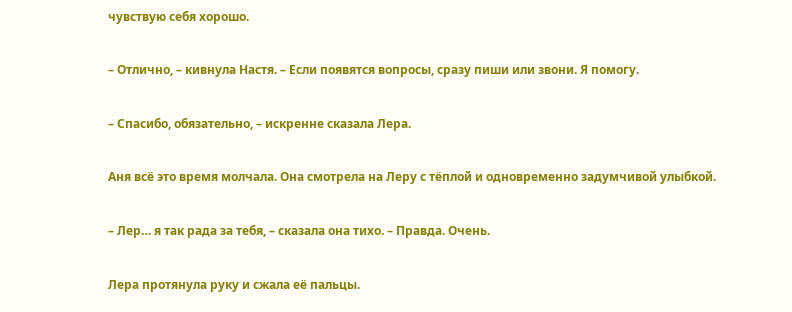чувствую себя хорошо.

– Отлично, – кивнула Настя. – Если появятся вопросы, сразу пиши или звони. Я помогу.

– Спасибо, обязательно, – искренне сказала Лера.

Аня всё это время молчала. Она смотрела на Леру с тёплой и одновременно задумчивой улыбкой.

– Лер… я так рада за тебя, – сказала она тихо. – Правда. Очень.

Лера протянула руку и сжала её пальцы.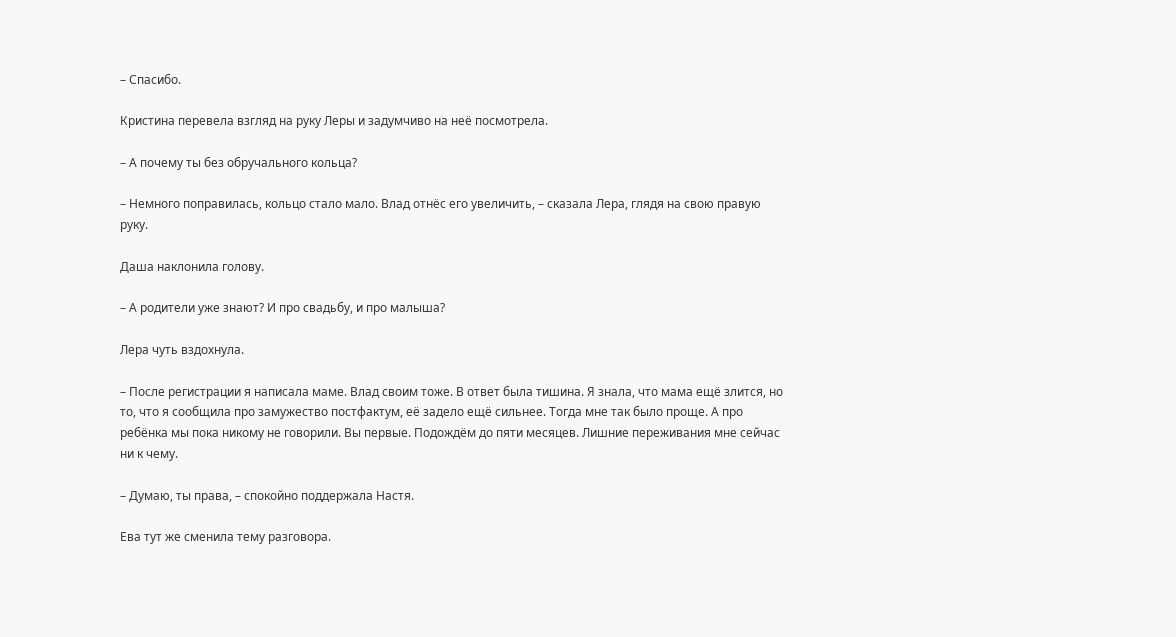– Спасибо.

Кристина перевела взгляд на руку Леры и задумчиво на неё посмотрела.

– А почему ты без обручального кольца?

– Немного поправилась, кольцо стало мало. Влад отнёс его увеличить, – сказала Лера, глядя на свою правую руку.

Даша наклонила голову.

– А родители уже знают? И про свадьбу, и про малыша?

Лера чуть вздохнула.

– После регистрации я написала маме. Влад своим тоже. В ответ была тишина. Я знала, что мама ещё злится, но то, что я сообщила про замужество постфактум, её задело ещё сильнее. Тогда мне так было проще. А про ребёнка мы пока никому не говорили. Вы первые. Подождём до пяти месяцев. Лишние переживания мне сейчас ни к чему.

– Думаю, ты права, – спокойно поддержала Настя.

Ева тут же сменила тему разговора.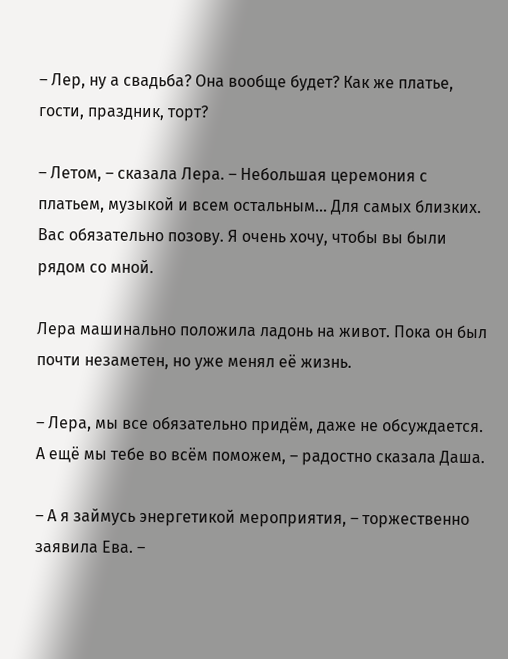– Лер, ну а свадьба? Она вообще будет? Как же платье, гости, праздник, торт?

– Летом, – сказала Лера. – Небольшая церемония с платьем, музыкой и всем остальным… Для самых близких. Вас обязательно позову. Я очень хочу, чтобы вы были рядом со мной.

Лера машинально положила ладонь на живот. Пока он был почти незаметен, но уже менял её жизнь.

– Лера, мы все обязательно придём, даже не обсуждается. А ещё мы тебе во всём поможем, – радостно сказала Даша.

– А я займусь энергетикой мероприятия, – торжественно заявила Ева. –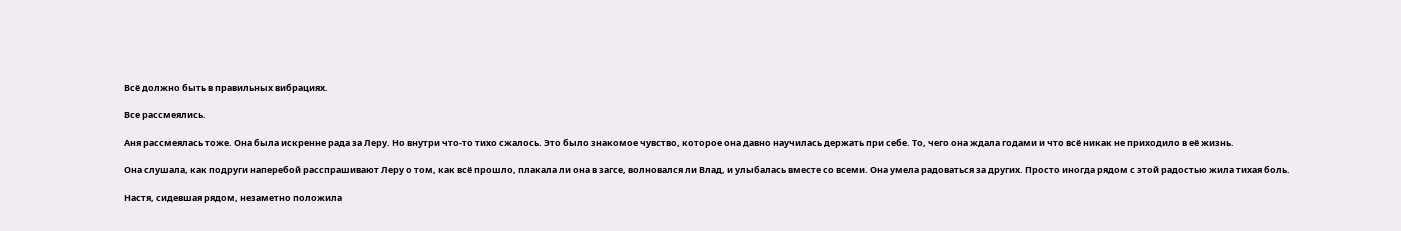Всё должно быть в правильных вибрациях.

Все рассмеялись.

Аня рассмеялась тоже. Она была искренне рада за Леру. Но внутри что-то тихо сжалось. Это было знакомое чувство, которое она давно научилась держать при себе. То, чего она ждала годами и что всё никак не приходило в её жизнь.

Она слушала, как подруги наперебой расспрашивают Леру о том, как всё прошло, плакала ли она в загсе, волновался ли Влад, и улыбалась вместе со всеми. Она умела радоваться за других. Просто иногда рядом с этой радостью жила тихая боль.

Настя, сидевшая рядом, незаметно положила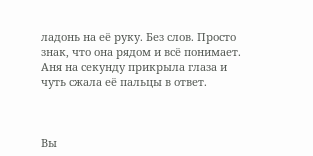ладонь на её руку. Без слов. Просто знак, что она рядом и всё понимает. Аня на секунду прикрыла глаза и чуть сжала её пальцы в ответ.



Вы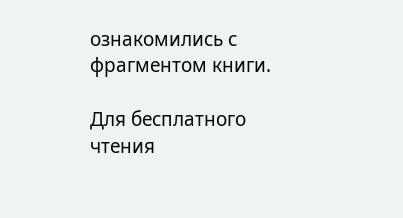ознакомились с фрагментом книги.

Для бесплатного чтения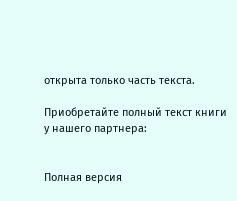открыта только часть текста.

Приобретайте полный текст книги у нашего партнера:


Полная версия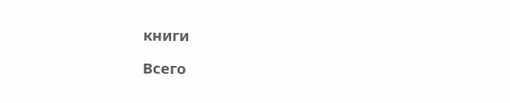книги

Всего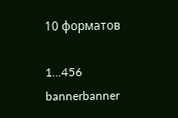10 форматов

1...456
bannerbanner